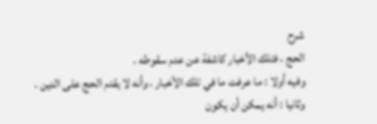شرح
الحج ، فتلك الأخبار كاشفة عن عدم سقوطه .
وفيه أولا : ما عرفت ما في تلك الأخبار ، وأنه لا يقدم الحج على الدين .
وثانيا : أنه يمكن أن يكون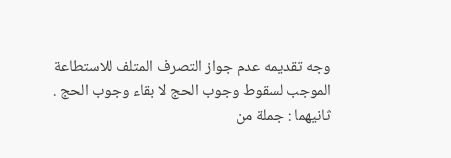وجه تقديمه عدم جواز التصرف المتلف للاستطاعة
الموجب لسقوط وجوب الحج لا بقاء وجوب الحج .
ثانيهما : جملة من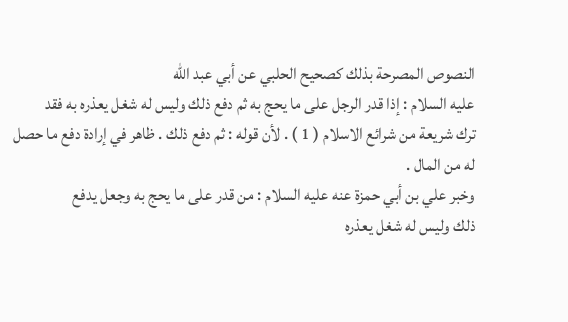النصوص المصرحة بذلك كصحيح الحلبي عن أبي عبد الله
عليه السلام : إذا قدر الرجل على ما يحج به ثم دفع ذلك وليس له شغل يعذره به فقد
ترك شريعة من شرائع الاسلام ( 1 ) . لأن قوله : ثم دفع ذلك . ظاهر في إرادة دفع ما حصل
له من المال .
وخبر علي بن أبي حمزة عنه عليه السلام : من قدر على ما يحج به وجعل يدفع
ذلك وليس له شغل يعذره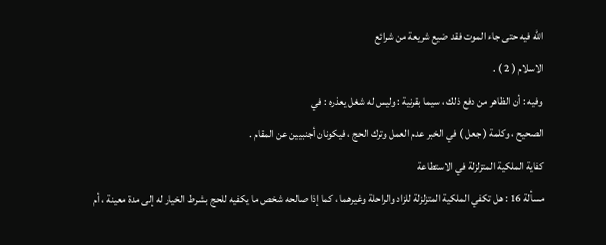الله فيه حتى جاء الموت فقد ضيع شريعة من شرائع
الاسلام ( 2 ) .
وفيه : أن الظاهر من دفع ذلك ، سيما بقرنية : وليس له شغل يعذره : في
الصحيح ، وكلمة ( جعل ) في الخبر عدم العمل وترك الحج ، فيكونان أجنبيين عن المقام .
كفاية الملكية المتزلزلة في الاستطاعة
مسألة 16 : هل تكفي الملكية المتزلزلة للزاد والراحلة وغيرهما ، كما إذا صالحه شخص ما يكفيه للحج بشرط الخيار له إلى مدة معينة ، أم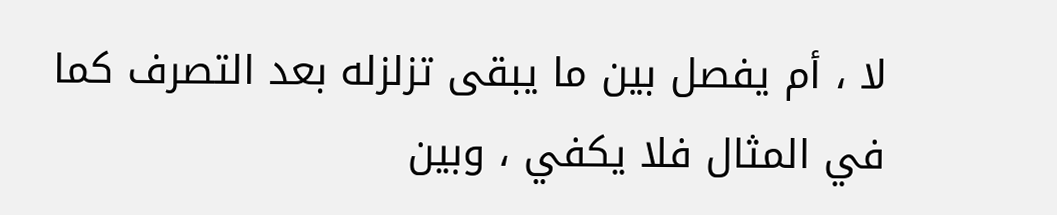لا ، أم يفصل بين ما يبقى تزلزله بعد التصرف كما في المثال فلا يكفي ، وبين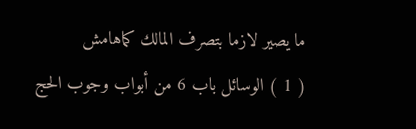ما يصير لازما بتصرف المالك كماهامش
( 1 ) الوسائل باب 6 من أبواب وجوب الحج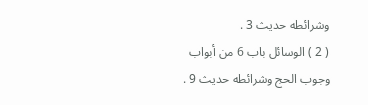وشرائطه حديث 3 .
( 2 ) الوسائل باب 6 من أبواب وجوب الحج وشرائطه حديث 9 .